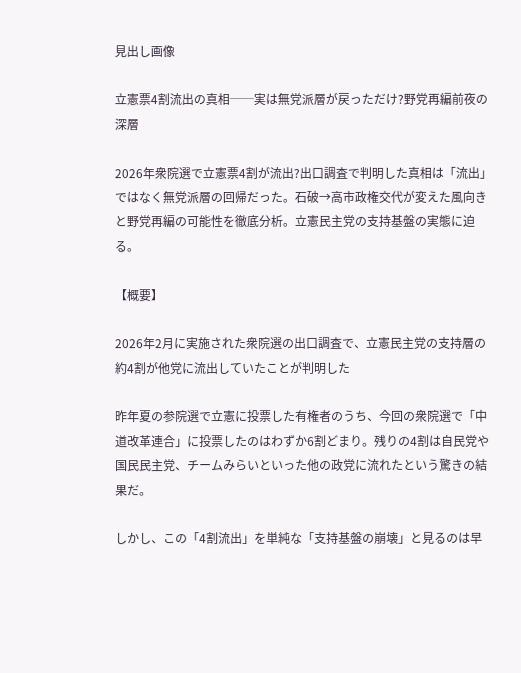見出し画像

立憲票4割流出の真相──実は無党派層が戻っただけ?野党再編前夜の深層

2026年衆院選で立憲票4割が流出?出口調査で判明した真相は「流出」ではなく無党派層の回帰だった。石破→高市政権交代が変えた風向きと野党再編の可能性を徹底分析。立憲民主党の支持基盤の実態に迫る。

【概要】

2026年2月に実施された衆院選の出口調査で、立憲民主党の支持層の約4割が他党に流出していたことが判明した

昨年夏の参院選で立憲に投票した有権者のうち、今回の衆院選で「中道改革連合」に投票したのはわずか6割どまり。残りの4割は自民党や国民民主党、チームみらいといった他の政党に流れたという驚きの結果だ。

しかし、この「4割流出」を単純な「支持基盤の崩壊」と見るのは早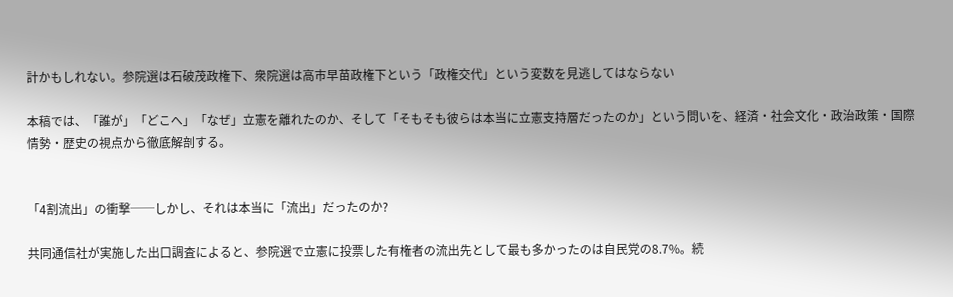計かもしれない。参院選は石破茂政権下、衆院選は高市早苗政権下という「政権交代」という変数を見逃してはならない

本稿では、「誰が」「どこへ」「なぜ」立憲を離れたのか、そして「そもそも彼らは本当に立憲支持層だったのか」という問いを、経済・社会文化・政治政策・国際情勢・歴史の視点から徹底解剖する。


「4割流出」の衝撃──しかし、それは本当に「流出」だったのか?

共同通信社が実施した出口調査によると、参院選で立憲に投票した有権者の流出先として最も多かったのは自民党の8.7%。続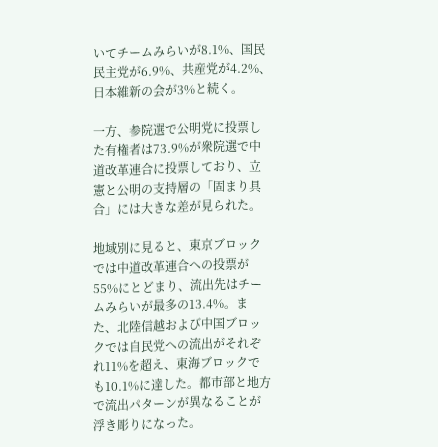いてチームみらいが8.1%、国民民主党が6.9%、共産党が4.2%、日本維新の会が3%と続く。

一方、参院選で公明党に投票した有権者は73.9%が衆院選で中道改革連合に投票しており、立憲と公明の支持層の「固まり具合」には大きな差が見られた。

地域別に見ると、東京ブロックでは中道改革連合への投票が55%にとどまり、流出先はチームみらいが最多の13.4%。また、北陸信越および中国ブロックでは自民党への流出がそれぞれ11%を超え、東海ブロックでも10.1%に達した。都市部と地方で流出パターンが異なることが浮き彫りになった。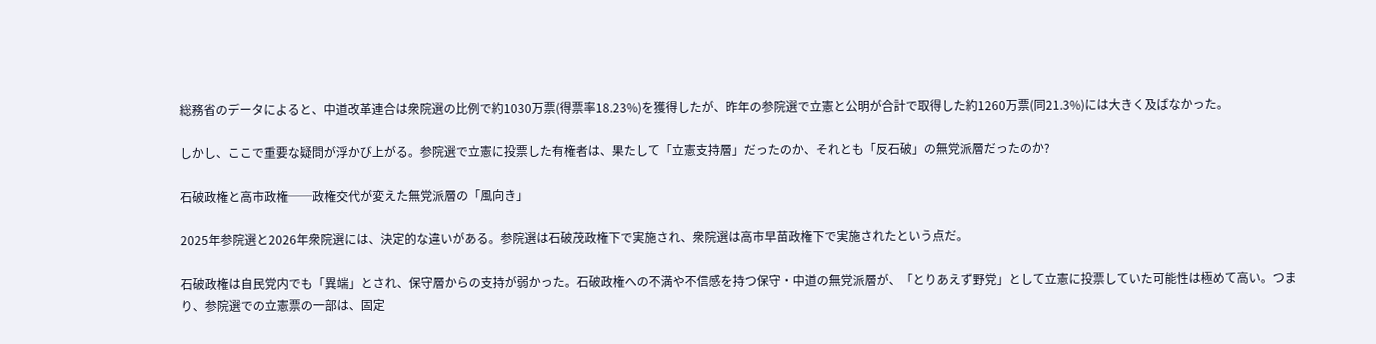総務省のデータによると、中道改革連合は衆院選の比例で約1030万票(得票率18.23%)を獲得したが、昨年の参院選で立憲と公明が合計で取得した約1260万票(同21.3%)には大きく及ばなかった。

しかし、ここで重要な疑問が浮かび上がる。参院選で立憲に投票した有権者は、果たして「立憲支持層」だったのか、それとも「反石破」の無党派層だったのか?

石破政権と高市政権──政権交代が変えた無党派層の「風向き」

2025年参院選と2026年衆院選には、決定的な違いがある。参院選は石破茂政権下で実施され、衆院選は高市早苗政権下で実施されたという点だ。

石破政権は自民党内でも「異端」とされ、保守層からの支持が弱かった。石破政権への不満や不信感を持つ保守・中道の無党派層が、「とりあえず野党」として立憲に投票していた可能性は極めて高い。つまり、参院選での立憲票の一部は、固定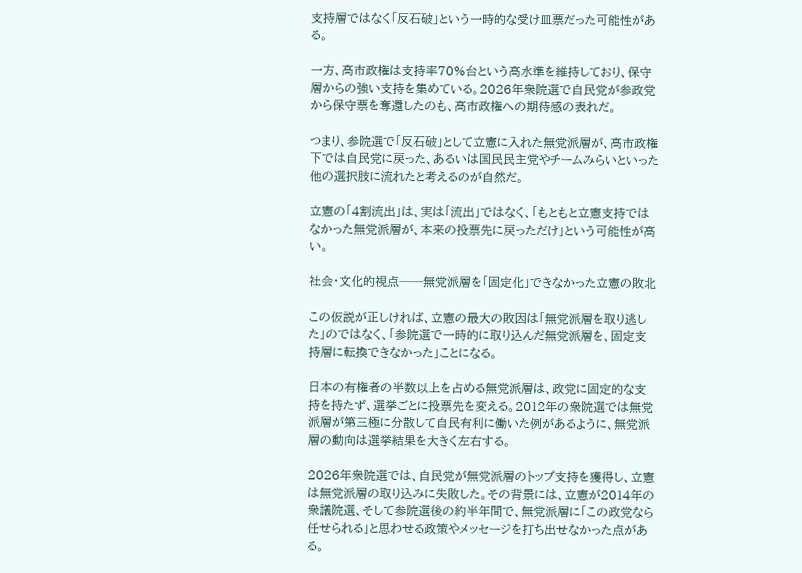支持層ではなく「反石破」という一時的な受け皿票だった可能性がある。

一方、高市政権は支持率70%台という高水準を維持しており、保守層からの強い支持を集めている。2026年衆院選で自民党が参政党から保守票を奪還したのも、高市政権への期待感の表れだ。

つまり、参院選で「反石破」として立憲に入れた無党派層が、高市政権下では自民党に戻った、あるいは国民民主党やチームみらいといった他の選択肢に流れたと考えるのが自然だ。

立憲の「4割流出」は、実は「流出」ではなく、「もともと立憲支持ではなかった無党派層が、本来の投票先に戻っただけ」という可能性が高い。

社会・文化的視点──無党派層を「固定化」できなかった立憲の敗北

この仮説が正しければ、立憲の最大の敗因は「無党派層を取り逃した」のではなく、「参院選で一時的に取り込んだ無党派層を、固定支持層に転換できなかった」ことになる。

日本の有権者の半数以上を占める無党派層は、政党に固定的な支持を持たず、選挙ごとに投票先を変える。2012年の衆院選では無党派層が第三極に分散して自民有利に働いた例があるように、無党派層の動向は選挙結果を大きく左右する。

2026年衆院選では、自民党が無党派層のトップ支持を獲得し、立憲は無党派層の取り込みに失敗した。その背景には、立憲が2014年の衆議院選、そして参院選後の約半年間で、無党派層に「この政党なら任せられる」と思わせる政策やメッセージを打ち出せなかった点がある。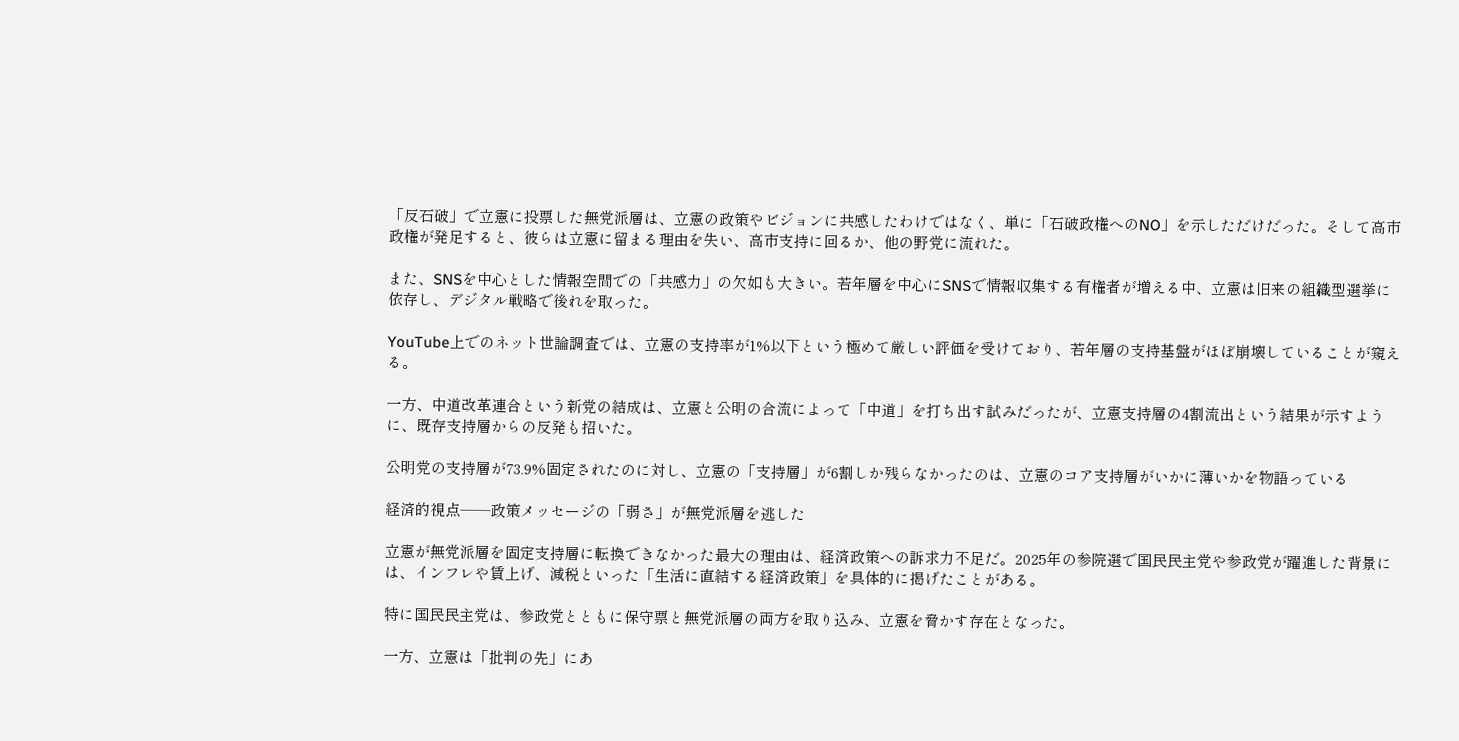「反石破」で立憲に投票した無党派層は、立憲の政策やビジョンに共感したわけではなく、単に「石破政権へのNO」を示しただけだった。そして高市政権が発足すると、彼らは立憲に留まる理由を失い、高市支持に回るか、他の野党に流れた。

また、SNSを中心とした情報空間での「共感力」の欠如も大きい。若年層を中心にSNSで情報収集する有権者が増える中、立憲は旧来の組織型選挙に依存し、デジタル戦略で後れを取った。

YouTube上でのネット世論調査では、立憲の支持率が1%以下という極めて厳しい評価を受けており、若年層の支持基盤がほぼ崩壊していることが窺える。

一方、中道改革連合という新党の結成は、立憲と公明の合流によって「中道」を打ち出す試みだったが、立憲支持層の4割流出という結果が示すように、既存支持層からの反発も招いた。

公明党の支持層が73.9%固定されたのに対し、立憲の「支持層」が6割しか残らなかったのは、立憲のコア支持層がいかに薄いかを物語っている

経済的視点──政策メッセージの「弱さ」が無党派層を逃した

立憲が無党派層を固定支持層に転換できなかった最大の理由は、経済政策への訴求力不足だ。2025年の参院選で国民民主党や参政党が躍進した背景には、インフレや賃上げ、減税といった「生活に直結する経済政策」を具体的に掲げたことがある。

特に国民民主党は、参政党とともに保守票と無党派層の両方を取り込み、立憲を脅かす存在となった。

一方、立憲は「批判の先」にあ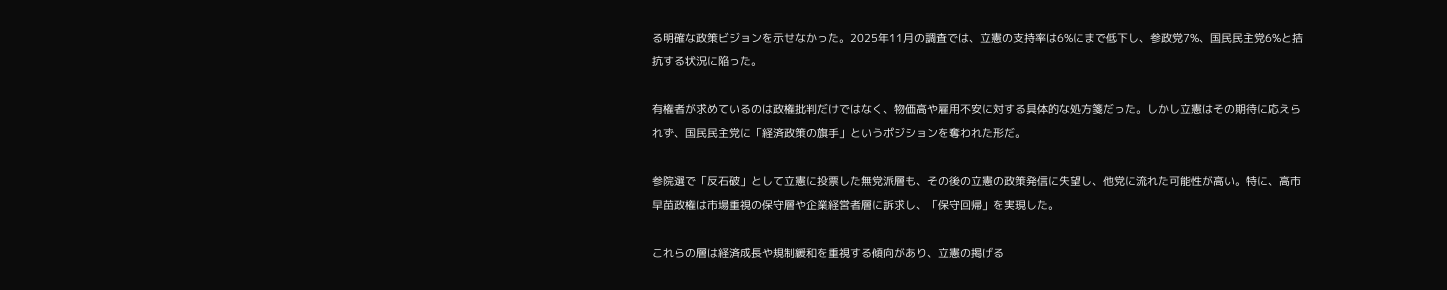る明確な政策ビジョンを示せなかった。2025年11月の調査では、立憲の支持率は6%にまで低下し、参政党7%、国民民主党6%と拮抗する状況に陥った。

有権者が求めているのは政権批判だけではなく、物価高や雇用不安に対する具体的な処方箋だった。しかし立憲はその期待に応えられず、国民民主党に「経済政策の旗手」というポジションを奪われた形だ。

参院選で「反石破」として立憲に投票した無党派層も、その後の立憲の政策発信に失望し、他党に流れた可能性が高い。特に、高市早苗政権は市場重視の保守層や企業経営者層に訴求し、「保守回帰」を実現した。

これらの層は経済成長や規制緩和を重視する傾向があり、立憲の掲げる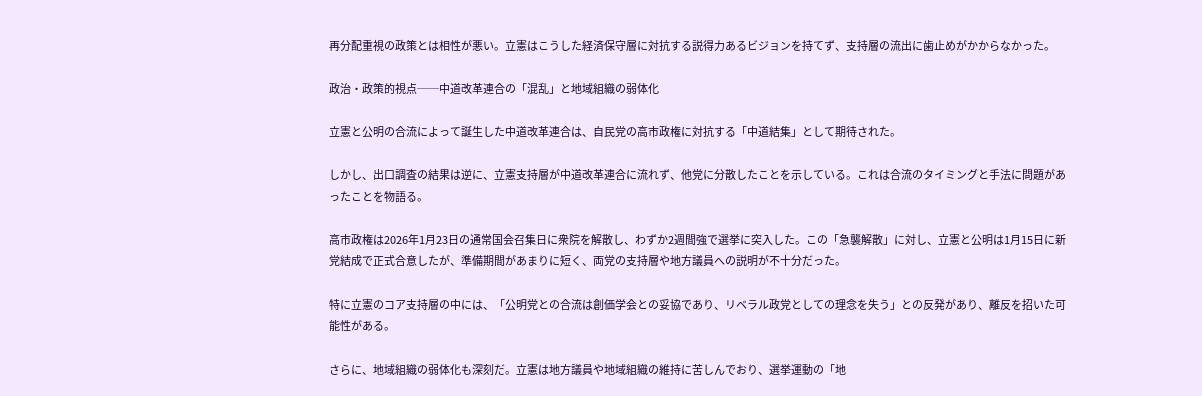再分配重視の政策とは相性が悪い。立憲はこうした経済保守層に対抗する説得力あるビジョンを持てず、支持層の流出に歯止めがかからなかった。

政治・政策的視点──中道改革連合の「混乱」と地域組織の弱体化

立憲と公明の合流によって誕生した中道改革連合は、自民党の高市政権に対抗する「中道結集」として期待された。

しかし、出口調査の結果は逆に、立憲支持層が中道改革連合に流れず、他党に分散したことを示している。これは合流のタイミングと手法に問題があったことを物語る。

高市政権は2026年1月23日の通常国会召集日に衆院を解散し、わずか2週間強で選挙に突入した。この「急襲解散」に対し、立憲と公明は1月15日に新党結成で正式合意したが、準備期間があまりに短く、両党の支持層や地方議員への説明が不十分だった。

特に立憲のコア支持層の中には、「公明党との合流は創価学会との妥協であり、リベラル政党としての理念を失う」との反発があり、離反を招いた可能性がある。

さらに、地域組織の弱体化も深刻だ。立憲は地方議員や地域組織の維持に苦しんでおり、選挙運動の「地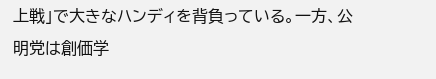上戦」で大きなハンディを背負っている。一方、公明党は創価学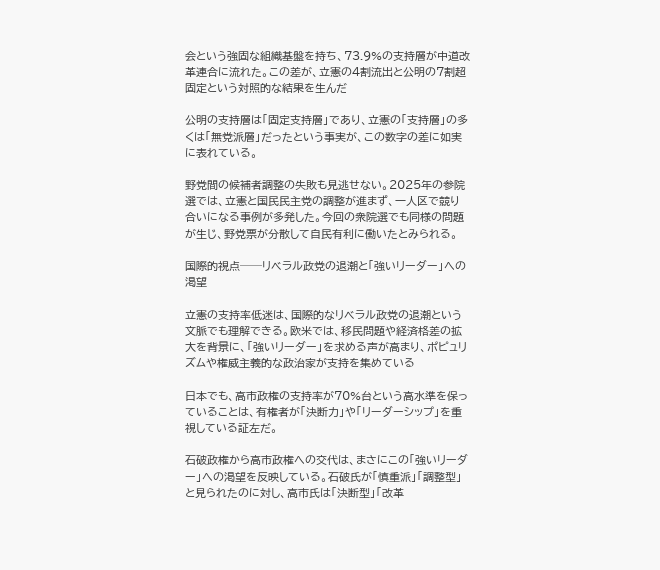会という強固な組織基盤を持ち、73.9%の支持層が中道改革連合に流れた。この差が、立憲の4割流出と公明の7割超固定という対照的な結果を生んだ

公明の支持層は「固定支持層」であり、立憲の「支持層」の多くは「無党派層」だったという事実が、この数字の差に如実に表れている。

野党間の候補者調整の失敗も見逃せない。2025年の参院選では、立憲と国民民主党の調整が進まず、一人区で競り合いになる事例が多発した。今回の衆院選でも同様の問題が生じ、野党票が分散して自民有利に働いたとみられる。

国際的視点──リベラル政党の退潮と「強いリーダー」への渇望

立憲の支持率低迷は、国際的なリベラル政党の退潮という文脈でも理解できる。欧米では、移民問題や経済格差の拡大を背景に、「強いリーダー」を求める声が高まり、ポピュリズムや権威主義的な政治家が支持を集めている

日本でも、高市政権の支持率が70%台という高水準を保っていることは、有権者が「決断力」や「リーダーシップ」を重視している証左だ。

石破政権から高市政権への交代は、まさにこの「強いリーダー」への渇望を反映している。石破氏が「慎重派」「調整型」と見られたのに対し、高市氏は「決断型」「改革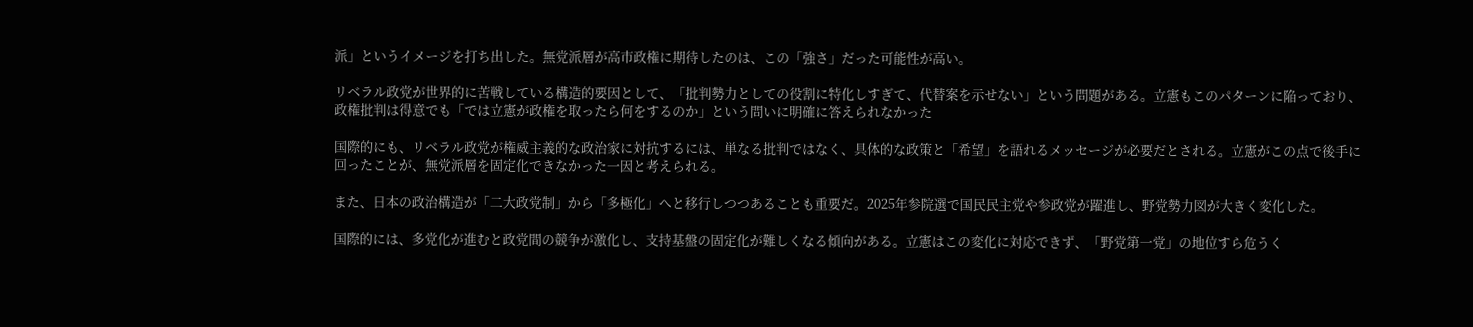派」というイメージを打ち出した。無党派層が高市政権に期待したのは、この「強さ」だった可能性が高い。

リベラル政党が世界的に苦戦している構造的要因として、「批判勢力としての役割に特化しすぎて、代替案を示せない」という問題がある。立憲もこのパターンに陥っており、政権批判は得意でも「では立憲が政権を取ったら何をするのか」という問いに明確に答えられなかった

国際的にも、リベラル政党が権威主義的な政治家に対抗するには、単なる批判ではなく、具体的な政策と「希望」を語れるメッセージが必要だとされる。立憲がこの点で後手に回ったことが、無党派層を固定化できなかった一因と考えられる。

また、日本の政治構造が「二大政党制」から「多極化」へと移行しつつあることも重要だ。2025年参院選で国民民主党や参政党が躍進し、野党勢力図が大きく変化した。

国際的には、多党化が進むと政党間の競争が激化し、支持基盤の固定化が難しくなる傾向がある。立憲はこの変化に対応できず、「野党第一党」の地位すら危うく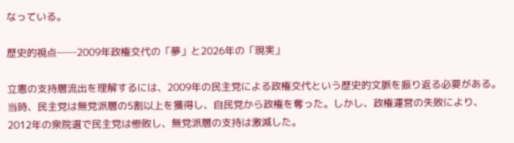なっている。

歴史的視点──2009年政権交代の「夢」と2026年の「現実」

立憲の支持層流出を理解するには、2009年の民主党による政権交代という歴史的文脈を振り返る必要がある。当時、民主党は無党派層の5割以上を獲得し、自民党から政権を奪った。しかし、政権運営の失敗により、2012年の衆院選で民主党は惨敗し、無党派層の支持は激減した。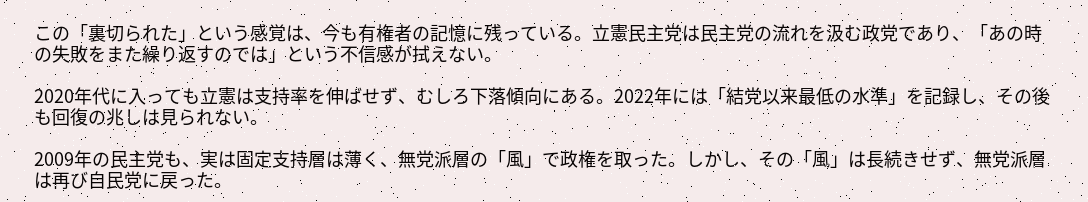この「裏切られた」という感覚は、今も有権者の記憶に残っている。立憲民主党は民主党の流れを汲む政党であり、「あの時の失敗をまた繰り返すのでは」という不信感が拭えない。

2020年代に入っても立憲は支持率を伸ばせず、むしろ下落傾向にある。2022年には「結党以来最低の水準」を記録し、その後も回復の兆しは見られない。

2009年の民主党も、実は固定支持層は薄く、無党派層の「風」で政権を取った。しかし、その「風」は長続きせず、無党派層は再び自民党に戻った。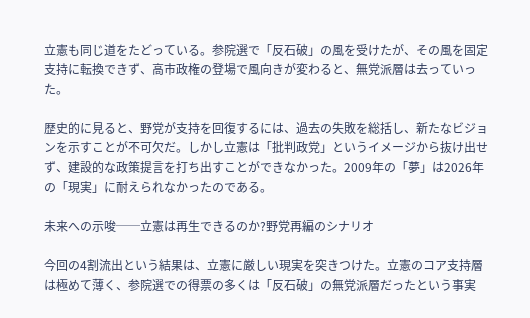立憲も同じ道をたどっている。参院選で「反石破」の風を受けたが、その風を固定支持に転換できず、高市政権の登場で風向きが変わると、無党派層は去っていった。

歴史的に見ると、野党が支持を回復するには、過去の失敗を総括し、新たなビジョンを示すことが不可欠だ。しかし立憲は「批判政党」というイメージから抜け出せず、建設的な政策提言を打ち出すことができなかった。2009年の「夢」は2026年の「現実」に耐えられなかったのである。

未来への示唆──立憲は再生できるのか?野党再編のシナリオ

今回の4割流出という結果は、立憲に厳しい現実を突きつけた。立憲のコア支持層は極めて薄く、参院選での得票の多くは「反石破」の無党派層だったという事実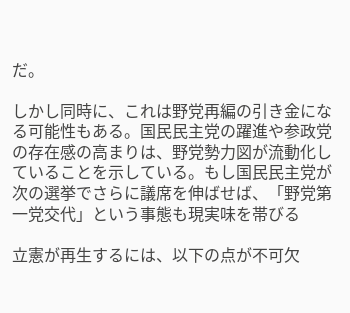だ。

しかし同時に、これは野党再編の引き金になる可能性もある。国民民主党の躍進や参政党の存在感の高まりは、野党勢力図が流動化していることを示している。もし国民民主党が次の選挙でさらに議席を伸ばせば、「野党第一党交代」という事態も現実味を帯びる

立憲が再生するには、以下の点が不可欠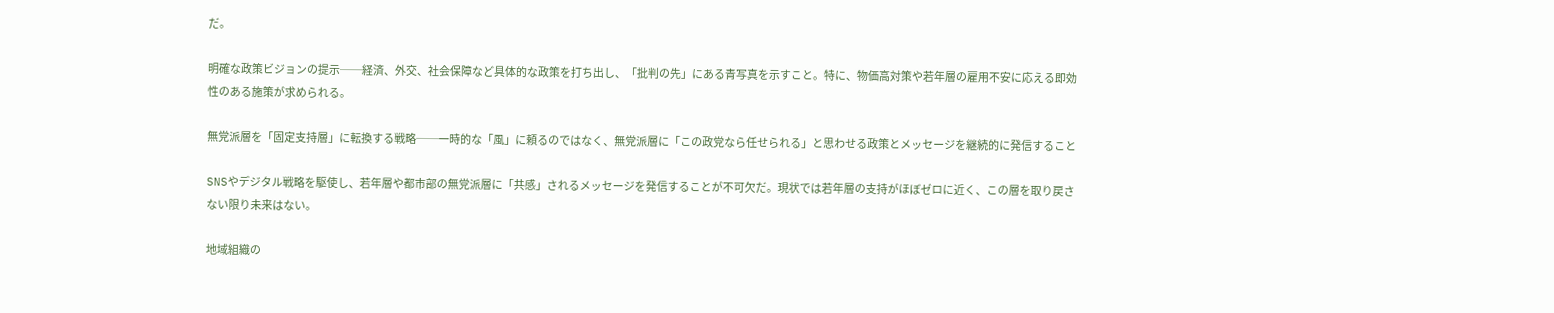だ。

明確な政策ビジョンの提示──経済、外交、社会保障など具体的な政策を打ち出し、「批判の先」にある青写真を示すこと。特に、物価高対策や若年層の雇用不安に応える即効性のある施策が求められる。

無党派層を「固定支持層」に転換する戦略──一時的な「風」に頼るのではなく、無党派層に「この政党なら任せられる」と思わせる政策とメッセージを継続的に発信すること

SNSやデジタル戦略を駆使し、若年層や都市部の無党派層に「共感」されるメッセージを発信することが不可欠だ。現状では若年層の支持がほぼゼロに近く、この層を取り戻さない限り未来はない。

地域組織の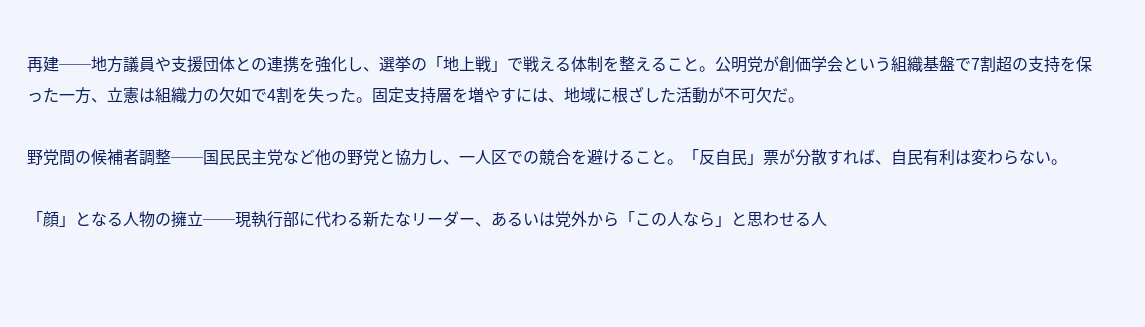再建──地方議員や支援団体との連携を強化し、選挙の「地上戦」で戦える体制を整えること。公明党が創価学会という組織基盤で7割超の支持を保った一方、立憲は組織力の欠如で4割を失った。固定支持層を増やすには、地域に根ざした活動が不可欠だ。

野党間の候補者調整──国民民主党など他の野党と協力し、一人区での競合を避けること。「反自民」票が分散すれば、自民有利は変わらない。

「顔」となる人物の擁立──現執行部に代わる新たなリーダー、あるいは党外から「この人なら」と思わせる人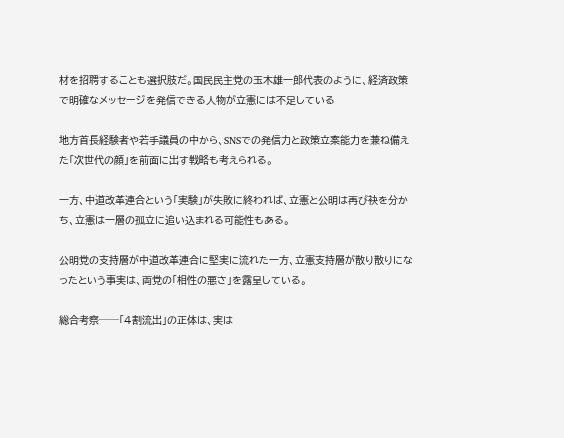材を招聘することも選択肢だ。国民民主党の玉木雄一郎代表のように、経済政策で明確なメッセージを発信できる人物が立憲には不足している

地方首長経験者や若手議員の中から、SNSでの発信力と政策立案能力を兼ね備えた「次世代の顔」を前面に出す戦略も考えられる。

一方、中道改革連合という「実験」が失敗に終われば、立憲と公明は再び袂を分かち、立憲は一層の孤立に追い込まれる可能性もある。

公明党の支持層が中道改革連合に堅実に流れた一方、立憲支持層が散り散りになったという事実は、両党の「相性の悪さ」を露呈している。

総合考察──「4割流出」の正体は、実は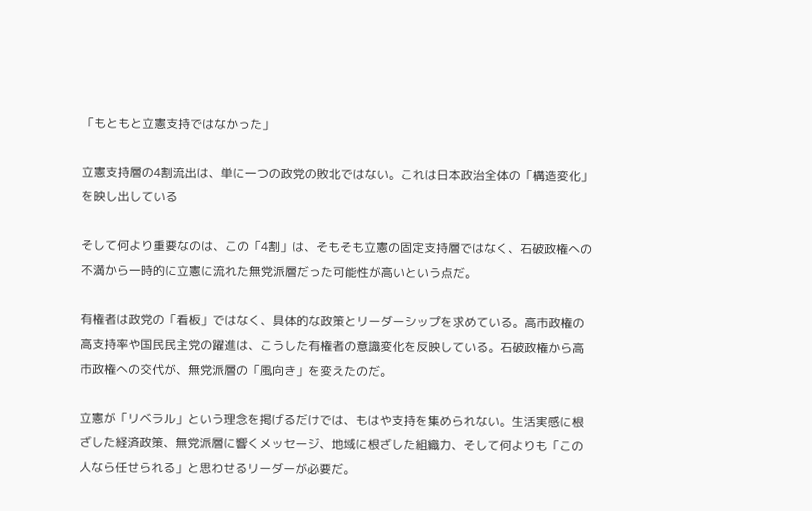「もともと立憲支持ではなかった」

立憲支持層の4割流出は、単に一つの政党の敗北ではない。これは日本政治全体の「構造変化」を映し出している

そして何より重要なのは、この「4割」は、そもそも立憲の固定支持層ではなく、石破政権への不満から一時的に立憲に流れた無党派層だった可能性が高いという点だ。

有権者は政党の「看板」ではなく、具体的な政策とリーダーシップを求めている。高市政権の高支持率や国民民主党の躍進は、こうした有権者の意識変化を反映している。石破政権から高市政権への交代が、無党派層の「風向き」を変えたのだ。

立憲が「リベラル」という理念を掲げるだけでは、もはや支持を集められない。生活実感に根ざした経済政策、無党派層に響くメッセージ、地域に根ざした組織力、そして何よりも「この人なら任せられる」と思わせるリーダーが必要だ。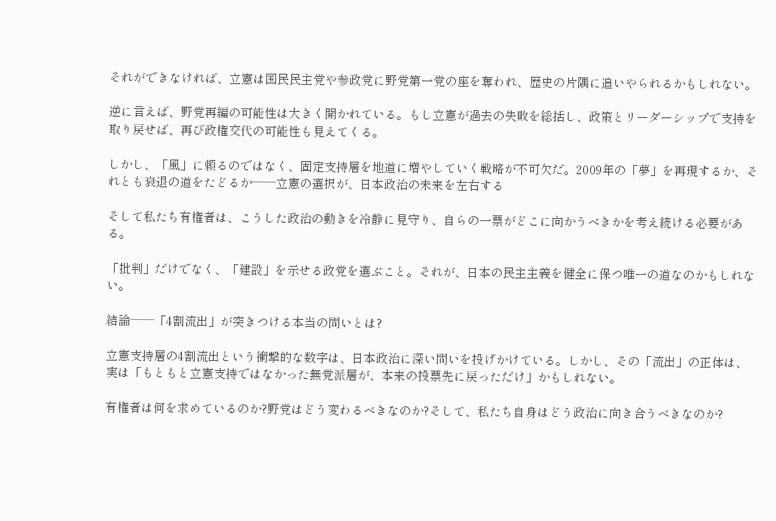それができなければ、立憲は国民民主党や参政党に野党第一党の座を奪われ、歴史の片隅に追いやられるかもしれない。

逆に言えば、野党再編の可能性は大きく開かれている。もし立憲が過去の失敗を総括し、政策とリーダーシップで支持を取り戻せば、再び政権交代の可能性も見えてくる。

しかし、「風」に頼るのではなく、固定支持層を地道に増やしていく戦略が不可欠だ。2009年の「夢」を再現するか、それとも衰退の道をたどるか──立憲の選択が、日本政治の未来を左右する

そして私たち有権者は、こうした政治の動きを冷静に見守り、自らの一票がどこに向かうべきかを考え続ける必要がある。

「批判」だけでなく、「建設」を示せる政党を選ぶこと。それが、日本の民主主義を健全に保つ唯一の道なのかもしれない。

結論──「4割流出」が突きつける本当の問いとは?

立憲支持層の4割流出という衝撃的な数字は、日本政治に深い問いを投げかけている。しかし、その「流出」の正体は、実は「もともと立憲支持ではなかった無党派層が、本来の投票先に戻っただけ」かもしれない。

有権者は何を求めているのか?野党はどう変わるべきなのか?そして、私たち自身はどう政治に向き合うべきなのか?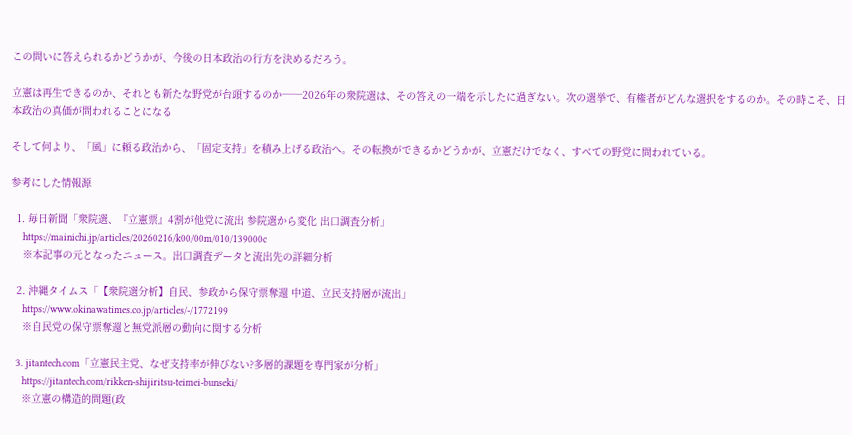この問いに答えられるかどうかが、今後の日本政治の行方を決めるだろう。

立憲は再生できるのか、それとも新たな野党が台頭するのか──2026年の衆院選は、その答えの一端を示したに過ぎない。次の選挙で、有権者がどんな選択をするのか。その時こそ、日本政治の真価が問われることになる

そして何より、「風」に頼る政治から、「固定支持」を積み上げる政治へ。その転換ができるかどうかが、立憲だけでなく、すべての野党に問われている。

参考にした情報源

  1. 毎日新聞「衆院選、『立憲票』4割が他党に流出 参院選から変化 出口調査分析」
    https://mainichi.jp/articles/20260216/k00/00m/010/139000c
    ※本記事の元となったニュース。出口調査データと流出先の詳細分析

  2. 沖縄タイムス「【衆院選分析】自民、参政から保守票奪還 中道、立民支持層が流出」
    https://www.okinawatimes.co.jp/articles/-/1772199
    ※自民党の保守票奪還と無党派層の動向に関する分析

  3. jitantech.com「立憲民主党、なぜ支持率が伸びない?多層的課題を専門家が分析」
    https://jitantech.com/rikken-shijiritsu-teimei-bunseki/
    ※立憲の構造的問題(政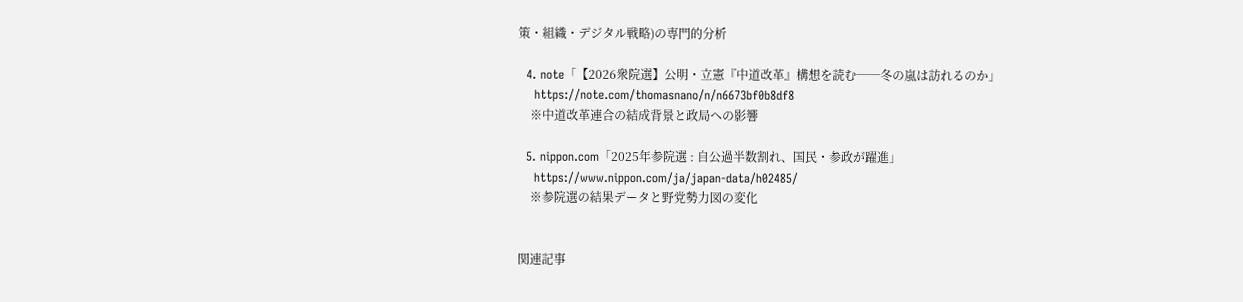策・組織・デジタル戦略)の専門的分析

  4. note「【2026衆院選】公明・立憲『中道改革』構想を読む──冬の嵐は訪れるのか」
    https://note.com/thomasnano/n/n6673bf0b8df8
    ※中道改革連合の結成背景と政局への影響

  5. nippon.com「2025年参院選 : 自公過半数割れ、国民・参政が躍進」
    https://www.nippon.com/ja/japan-data/h02485/
    ※参院選の結果データと野党勢力図の変化


関連記事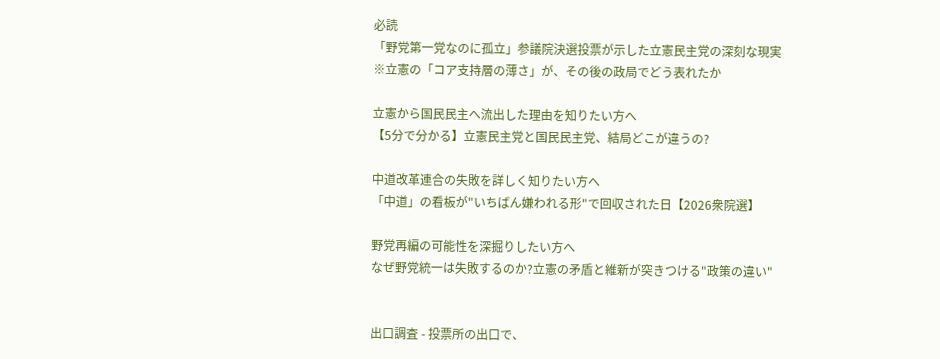必読
「野党第一党なのに孤立」参議院決選投票が示した立憲民主党の深刻な現実
※立憲の「コア支持層の薄さ」が、その後の政局でどう表れたか

立憲から国民民主へ流出した理由を知りたい方へ
【5分で分かる】立憲民主党と国民民主党、結局どこが違うの?

中道改革連合の失敗を詳しく知りたい方へ
「中道」の看板が"いちばん嫌われる形"で回収された日【2026衆院選】

野党再編の可能性を深掘りしたい方へ
なぜ野党統一は失敗するのか?立憲の矛盾と維新が突きつける"政策の違い"


出口調査 - 投票所の出口で、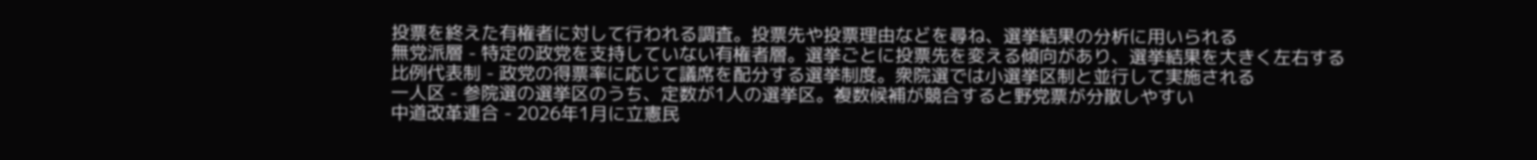投票を終えた有権者に対して行われる調査。投票先や投票理由などを尋ね、選挙結果の分析に用いられる
無党派層 - 特定の政党を支持していない有権者層。選挙ごとに投票先を変える傾向があり、選挙結果を大きく左右する
比例代表制 - 政党の得票率に応じて議席を配分する選挙制度。衆院選では小選挙区制と並行して実施される
一人区 - 参院選の選挙区のうち、定数が1人の選挙区。複数候補が競合すると野党票が分散しやすい
中道改革連合 - 2026年1月に立憲民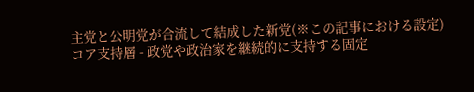主党と公明党が合流して結成した新党(※この記事における設定)
コア支持層 - 政党や政治家を継続的に支持する固定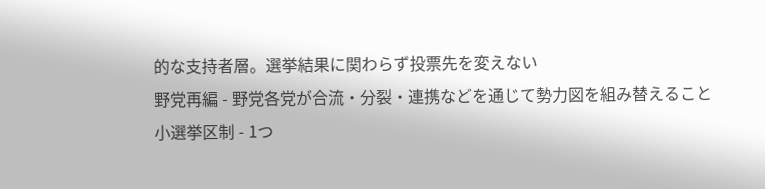的な支持者層。選挙結果に関わらず投票先を変えない
野党再編 - 野党各党が合流・分裂・連携などを通じて勢力図を組み替えること
小選挙区制 - 1つ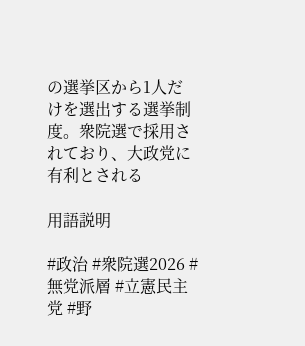の選挙区から1人だけを選出する選挙制度。衆院選で採用されており、大政党に有利とされる

用語説明

#政治 #衆院選2026 #無党派層 #立憲民主党 #野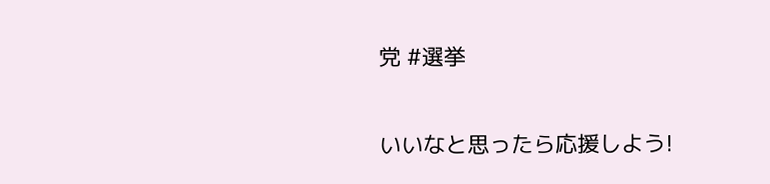党 #選挙

いいなと思ったら応援しよう!